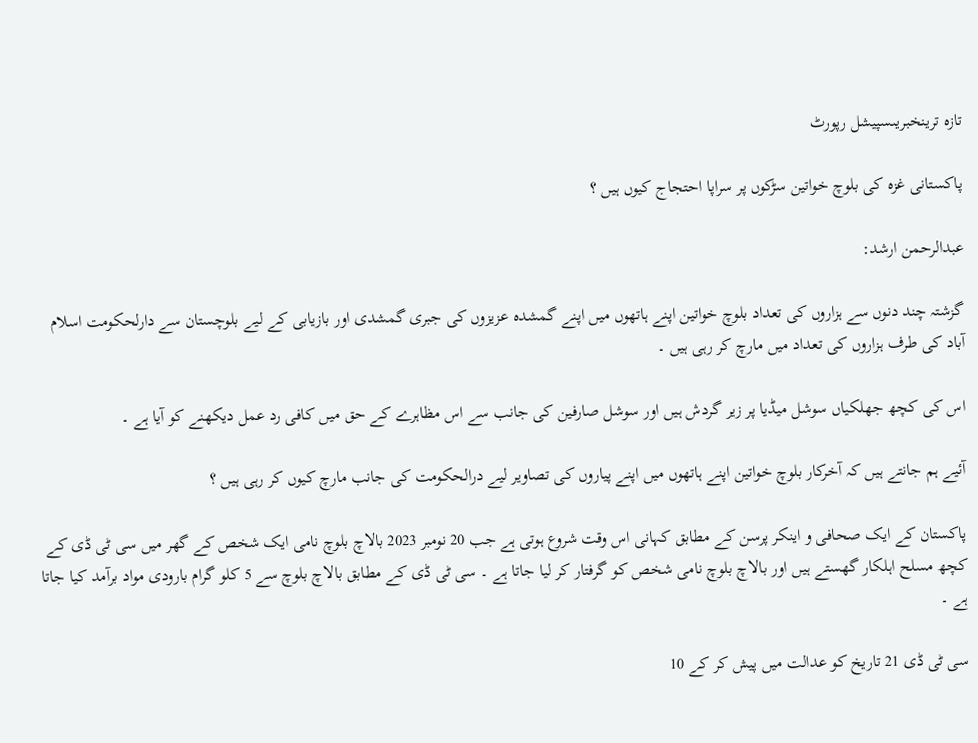تازہ ترینخبریںسپیشل رپورٹ

پاکستانی غزہ کی بلوچ خواتین سڑکوں پر سراپا احتجاج کیوں ہیں ؟

عبدالرحمن ارشد:

گزشتہ چند دنوں سے ہزاروں کی تعداد بلوچ خواتین اپنے ہاتھوں میں اپنے گمشدہ عزیزوں کی جبری گمشدی اور بازیابی کے لیے بلوچستان سے دارلحکومت اسلام آباد کی طرف ہزاروں کی تعداد میں مارچ کر رہی ہیں ۔

اس کی کچھ جھلکیاں سوشل میڈیا پر زیر گردش ہیں اور سوشل صارفین کی جانب سے اس مظاہرے کے حق میں کافی رد عمل دیکھنے کو آیا ہے ۔

آئیے ہم جانتے ہیں کہ آخرکار بلوچ خواتین اپنے ہاتھوں میں اپنے پیاروں کی تصاویر لیے درالحکومت کی جانب مارچ کیوں کر رہی ہیں ؟

پاکستان کے ایک صحافی و اینکر پرسن کے مطابق کہانی اس وقت شروع ہوتی ہے جب 20 نومبر 2023 بالاچ بلوچ نامی ایک شخص کے گھر میں سی ٹی ڈی کے کچھ مسلح اہلکار گھستے ہیں اور بالاچ بلوچ نامی شخص کو گرفتار کر لیا جاتا ہے ۔ سی ٹی ڈی کے مطابق بالاچ بلوچ سے 5 کلو گرام بارودی مواد برآمد کیا جاتا ہے ۔

سی ٹی ڈی 21 تاریخ کو عدالت میں پیش کر کے 10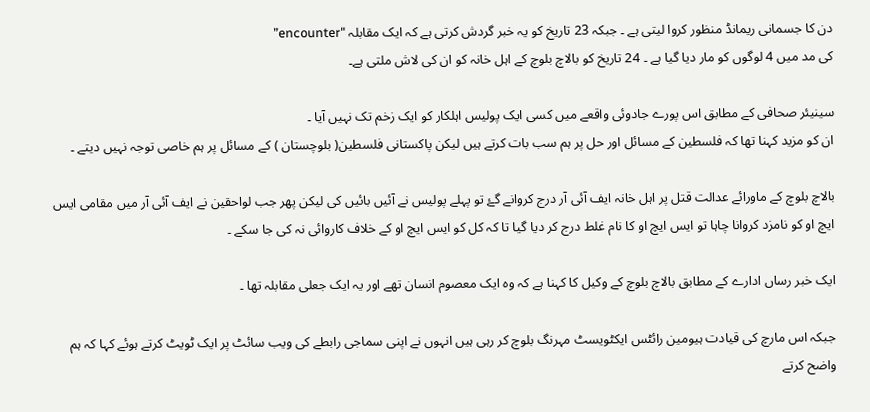دن کا جسمانی ریمانڈ منظور کروا لیتی ہے ۔ جبکہ 23 تاریخ کو یہ خبر گردش کرتی ہے کہ ایک مقابلہ "encounter”
کی مد میں 4 لوگوں کو مار دیا گیا ہے ۔ 24 تاریخ کو بالاچ بلوچ کے اہل خانہ کو ان کی لاش ملتی ہے۔

سینیئر صحافی کے مطابق اس پورے جادوئی واقعے میں کسی ایک پولیس اہلکار کو ایک زخم تک نہیں آیا ۔
ان کو مزید کہنا تھا کہ فلسطین کے مسائل اور حل پر ہم سب بات کرتے ہیں لیکن پاکستانی فلسطین( بلوچستان ) کے مسائل پر ہم خاصی توجہ نہیں دیتے ۔

بالاچ بلوچ کے ماورائے عدالت قتل پر اہل خانہ ایف آئی آر درج کروانے گۓ تو پہلے پولیس نے آئیں بائیں کی لیکن پھر جب لواحقین نے ایف آئی آر میں مقامی ایس ایچ او کو نامزد کروانا چاہا تو ایس ایچ او کا نام غلط درج کر دیا گیا تا کہ کل کو ایس ایچ او کے خلاف کاروائی نہ کی جا سکے ۔

ایک خبر رساں ادارے کے مطابق بالاچ بلوچ کے وکیل کا کہنا ہے کہ وہ ایک معصوم انسان تھے اور یہ ایک جعلی مقابلہ تھا ۔

جبکہ اس مارچ کی قیادت ہیومین رائٹس ایکٹویسٹ مہرنگ بلوچ کر رہی ہیں انہوں نے اپنی سماجی رابطے کی ویب سائٹ پر ایک ٹویٹ کرتے ہوئے کہا کہ ہم واضح کرتے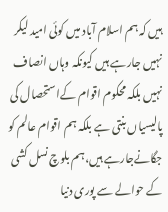ہیں کہ ہم اسلام آباد میں کوئی امید لیکر نہیں جارہے ہیں کیونکہ وہاں انصاف نہیں بلکہ محکوم اقوام کےاستحصال کی پالیسیاں بنتی ہے بلکہ ہم اقوام عالم کو جگانےجارہے ہیں،ہم بلوچ نسل کشی کے حوالے سے پوری دنیا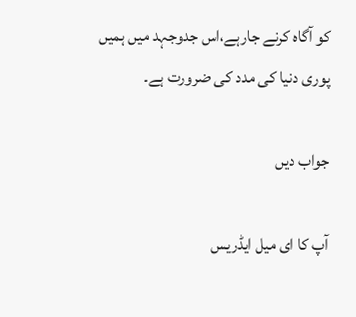کو آگاہ کرنے جارہے،اس جدوجہد میں ہمیں پوری دنیا کی مدد کی ضرورت ہے۔

جواب دیں

آپ کا ای میل ایڈریس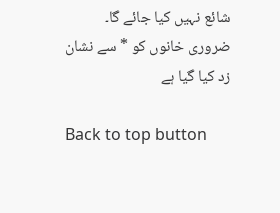شائع نہیں کیا جائے گا۔ ضروری خانوں کو * سے نشان زد کیا گیا ہے

Back to top button